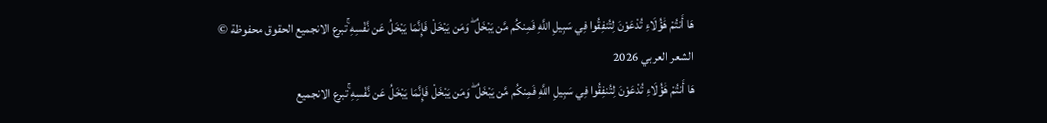هَا أَنتُمْ هَٰؤُلَاءِ تُدْعَوْنَ لِتُنفِقُوا فِي سَبِيلِ اللَّهِ فَمِنكُم مَّن يَبْخَلُ ۖ وَمَن يَبْخَلْ فَإِنَّمَا يَبْخَلُ عَن نَّفْسِهِ ۚتبرع الانجميع الحقوق محفوظة © الشعر العربي 2026
هَا أَنتُمْ هَٰؤُلَاءِ تُدْعَوْنَ لِتُنفِقُوا فِي سَبِيلِ اللَّهِ فَمِنكُم مَّن يَبْخَلُ ۖ وَمَن يَبْخَلْ فَإِنَّمَا يَبْخَلُ عَن نَّفْسِهِ ۚتبرع الانجميع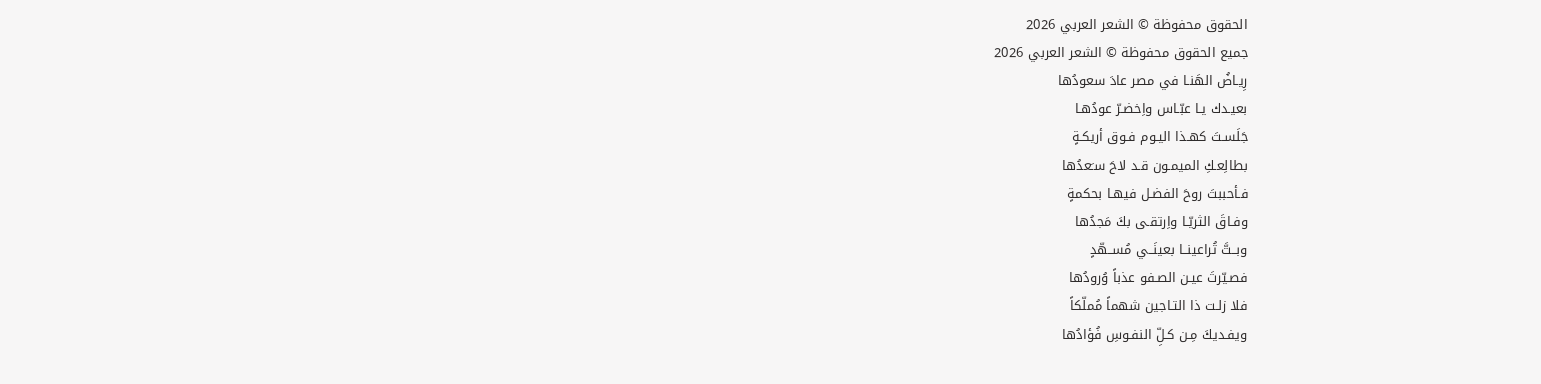الحقوق محفوظة © الشعر العربي 2026
جميع الحقوق محفوظة © الشعر العربي 2026
رِيـاضُ الهَنـا في مصر عادَ سعودُها
بعيـدك يـا عبّـاس واِخضـرّ عودُهـا
جَلَسـتَ كهـذا اليـوم فـوق أريكـةٍ
بطالِعـكِ الميمـون قـد لاحَ سـَعدُها
فـأحببتَ روحَ الفضـل فيهـا بحكمةٍ
وفـاقَ الثريّـا واِرتقـى بكَ مَجدُها
وبــتَّ تُراعينــا بعينَــي مُســهّدٍ
فصـيّرتَ عيـن الصـفو عذباً وُرودُها
فلا زلـت ذا التـاجين شهماً مُملّكاً
ويفـديكَ مِـن كـلِّ النفـوسِ فُؤادُها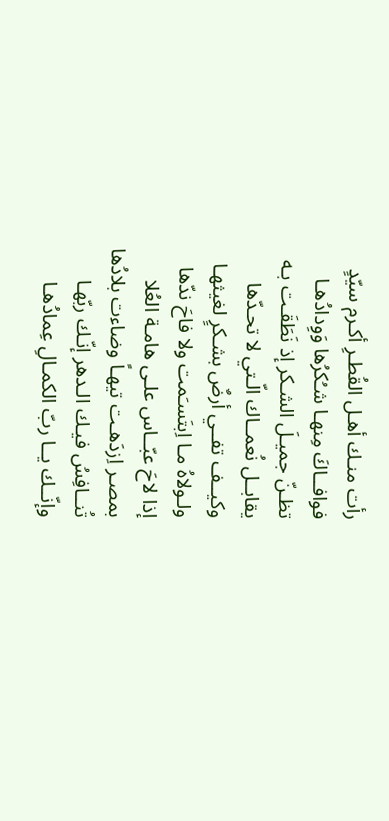رأت منـك أهـل القُطـرِ أكـرم سيّدٍ
فوافــاكَ مِنهـا شـُكرُها وَوِدادُهـا
تظـنّ جميـلَ الشـكر إذ نَطَقَـت بـه
يقابــل نُعمــاك الّـتي لا تحـدّها
وكيــف تفــي أرضٌ بشـكرٍ لغيثهـا
ولـولاهُ مـا اِبتَسـَمت ولا فاحَ ندّها
إذا لاحَ عبّــاس علـى هامـة العُلا
بمصـر اِزدَهـت تيهـاً وضاءت بلادُها
تُنــافِسُ فيـك الـدهر إنّـك ربّهـا
وإنّــك يــا ربّ الكمـالِ عِمادُهـا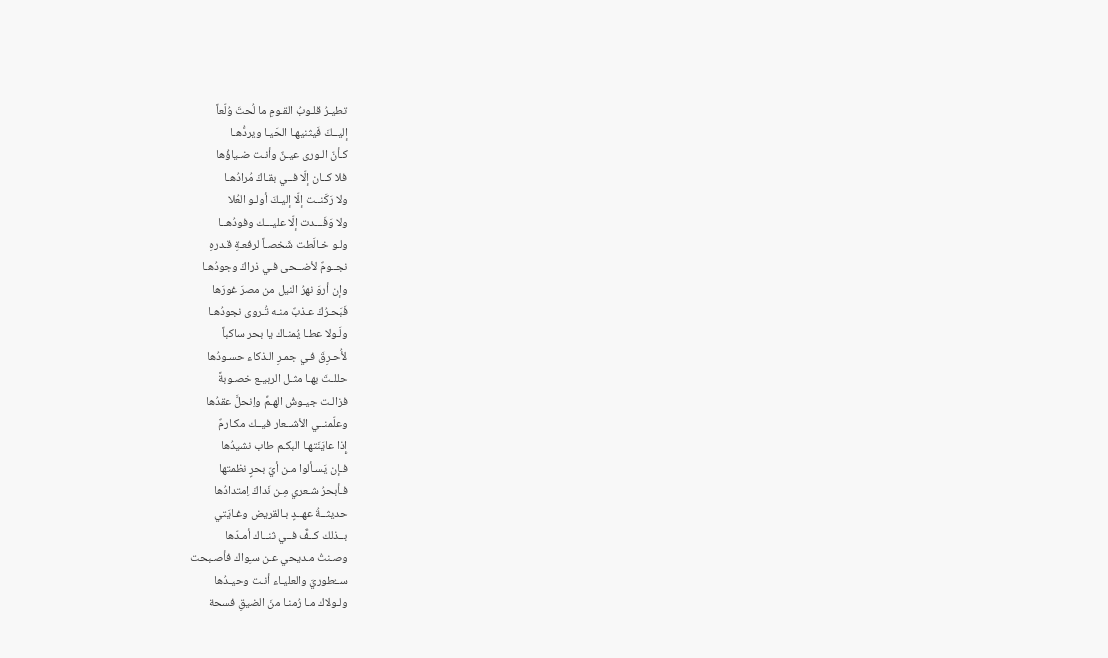تطيـرُ قلـوبُ القـومِ ما لُحتَ وُلّعاً
إليــكَ فَيثنيهـا الحَيـا ويردُّهـا
كـأنّ الـورى عيـنٌ وأنـت ضـياؤُها
فلا كــان إلّا فــي بقـاكَ مُرادُهـا
ولا رَكَنــت إلّا إليـكَ أولـو العُلا
ولا وَفَـــدت إلّا عليـــك وفودُهــا
ولـو خـالَطت شَخصـاً لرفعـةِ قـدرهِ
نجــومٌ لأضــحى فـي ذراكَ وجودُهـا
وإن أروَ نهرُ النيل من مصرَ غورَها
فَبَحـرُكَ عـذبٌ منـه تُـروى نجودُهـا
ولَـولا عطـا يُمنـاك يا بحر ساكباً
لأُحـرِقَ فـي جمـرِ الـذكاء حسـودُها
حللـتَ بهـا مثـل الربيـع خصـوبةً
فزالـت جيـوشُ الهـمِّ واِنحلَّ عقدُها
وعلّمنــي الأشــعار فيــك مكـارمٌ
إِذا عايَنَتهـا البكـم طاب نشيدُها
فـإن يَسـألوا مـن أيّ بحرٍ نظمتها
فـأبحرُ شـعري مِـن نَداكَ اِمتدادُها
حديثــةُ عهــدٍ بـالقريض وغـايَتي
بــذلك كــفٌّ فــي ثنــاك أمـدّها
وصـنتُ مـديحي عـن سـِواك فأصـبحت
ســُطوريَ والعليـاء أنـت وحيـدُها
ولـولاك مـا رُمنـا منَ الضيقِ فسحة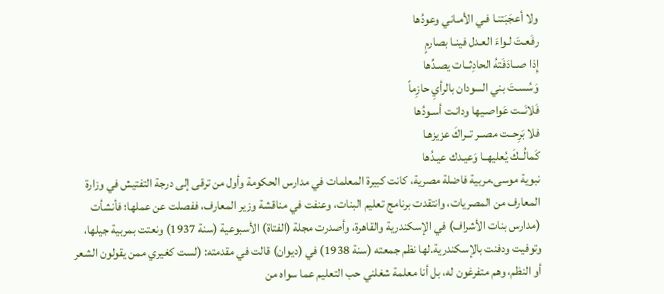ولا أعجَبَتنـا فـي الأمـاني وعودُها
رفَعـتَ لـواءَ العـدل فينـا بصارمٍ
إِذا صــادَفَتهُ الحادِثــات يصـدِّها
وَسُسـتَ بني السودان بالرأيِ حازِماً
فَلانَــت عَواصـيها ودانـت أسـودُها
فلا بَرِحــت مصــر تــراكَ عزيزهـا
كَمالُــكَ يُعليهــا وَعيـدك عيـدُها
نبوية موسى.مربية فاضلة مصرية، كانت كبيرة المعلمات في مدارس الحكومة وأول من ترقى إلى درجة التفتيش في وزارة المعارف من المصريات، وانتقدت برنامج تعليم البنات، وعنفت في مناقشة وزير المعارف، ففصلت عن عملها؛ فأنشأت (مدارس بنات الأشراف) في الإسكندرية والقاهرة، وأصدرت مجلة (الفتاة) الأسبوعية (سنة 1937) ونعتت بمربية جيلها، وتوفيت ودفنت بالإسكندرية.لها نظم جمعته (سنة 1938) في (ديوان) قالت في مقدمته: (لست كغيري ممن يقولون الشعر أو النظم، وهم متفرغون له، بل أنا معلمة شغلني حب التعليم عما سواه من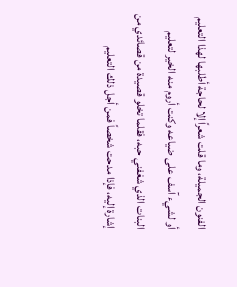الفنون الجميلة، وما قلت شعراً إلا لحاجة أطلبها لهذا التعليم أو لشيء آسف على ضياعه وكنت أروم منه الخير لتعليم البنات الذي شغفني حبه، فقلما تخلو قصيدة من قصائدي من إشارة إليه، فإذا مدحت شخصاً فمن أجل ذلك التعليم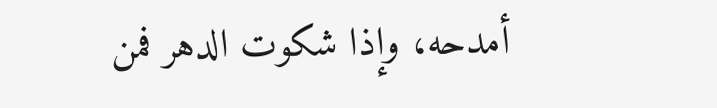أمدحه، وإذا شكوت الدهر فمن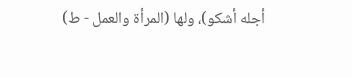أجله أشكو)، ولها (المرأة والعمل - ط)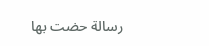رسالة حضت بها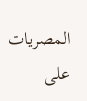المصريات على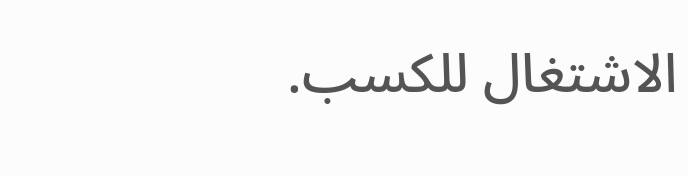الاشتغال للكسب.